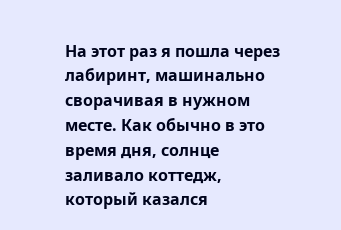На этот раз я пошла через лабиринт, машинально сворачивая в нужном месте. Как обычно в это время дня, солнце заливало коттедж, который казался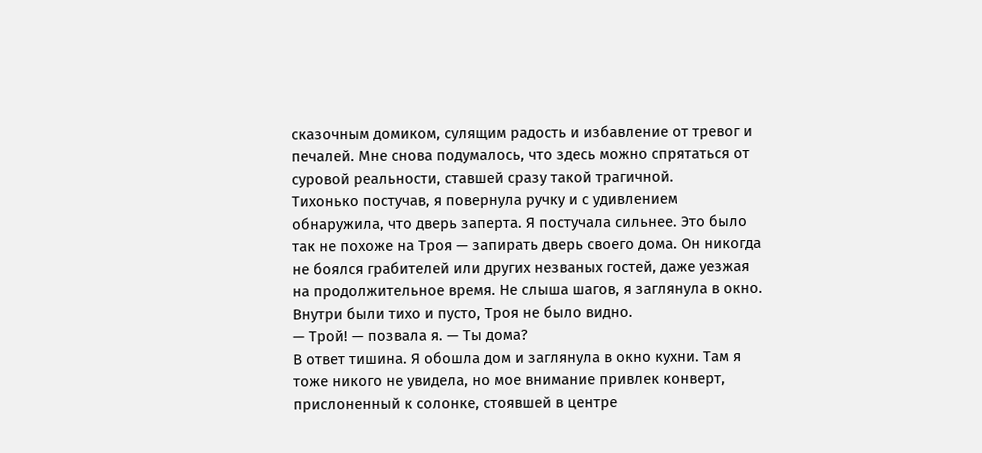сказочным домиком, сулящим радость и избавление от тревог и печалей. Мне снова подумалось, что здесь можно спрятаться от суровой реальности, ставшей сразу такой трагичной.
Тихонько постучав, я повернула ручку и с удивлением обнаружила, что дверь заперта. Я постучала сильнее. Это было так не похоже на Троя — запирать дверь своего дома. Он никогда не боялся грабителей или других незваных гостей, даже уезжая на продолжительное время. Не слыша шагов, я заглянула в окно. Внутри были тихо и пусто, Троя не было видно.
— Трой! — позвала я. — Ты дома?
В ответ тишина. Я обошла дом и заглянула в окно кухни. Там я тоже никого не увидела, но мое внимание привлек конверт, прислоненный к солонке, стоявшей в центре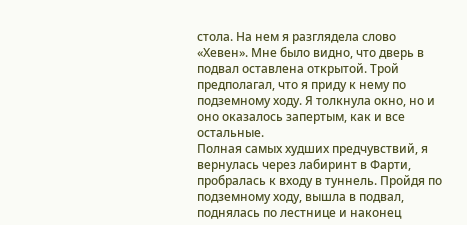стола. На нем я разглядела слово «Хевен». Мне было видно, что дверь в подвал оставлена открытой. Трой предполагал, что я приду к нему по подземному ходу. Я толкнула окно, но и оно оказалось запертым, как и все остальные.
Полная самых худших предчувствий, я вернулась через лабиринт в Фарти, пробралась к входу в туннель. Пройдя по подземному ходу, вышла в подвал, поднялась по лестнице и наконец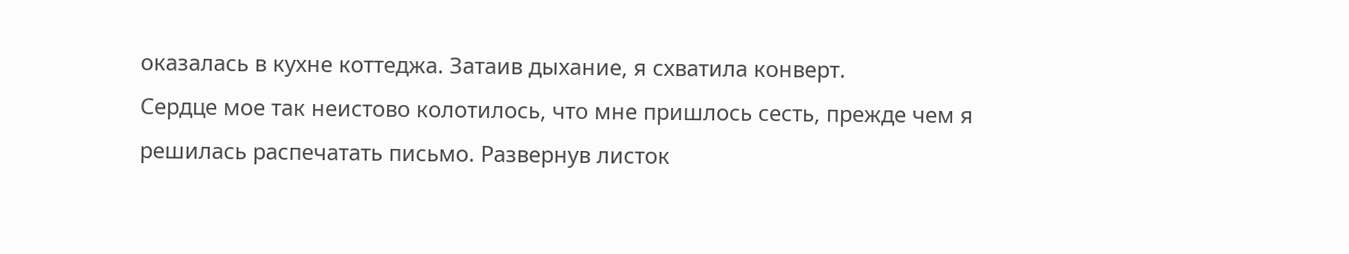оказалась в кухне коттеджа. Затаив дыхание, я схватила конверт.
Сердце мое так неистово колотилось, что мне пришлось сесть, прежде чем я решилась распечатать письмо. Развернув листок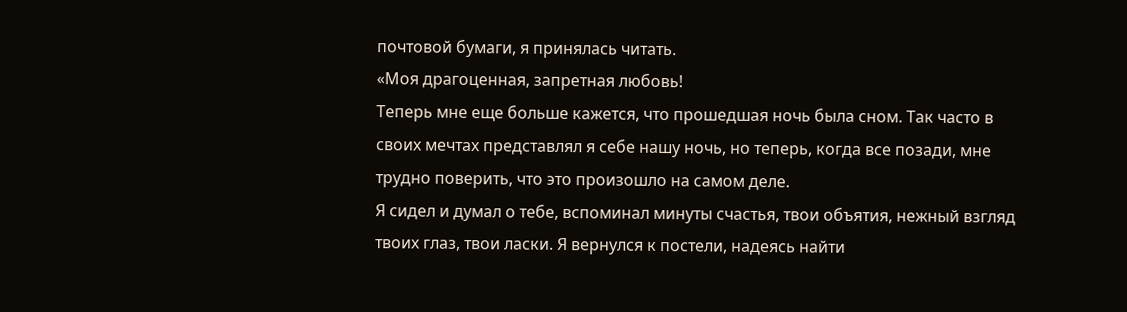почтовой бумаги, я принялась читать.
«Моя драгоценная, запретная любовь!
Теперь мне еще больше кажется, что прошедшая ночь была сном. Так часто в своих мечтах представлял я себе нашу ночь, но теперь, когда все позади, мне трудно поверить, что это произошло на самом деле.
Я сидел и думал о тебе, вспоминал минуты счастья, твои объятия, нежный взгляд твоих глаз, твои ласки. Я вернулся к постели, надеясь найти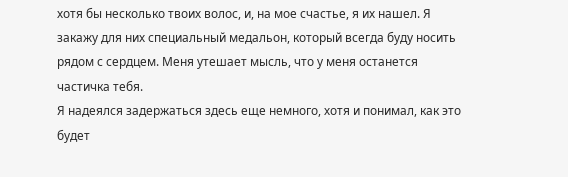хотя бы несколько твоих волос, и, на мое счастье, я их нашел. Я закажу для них специальный медальон, который всегда буду носить рядом с сердцем. Меня утешает мысль, что у меня останется частичка тебя.
Я надеялся задержаться здесь еще немного, хотя и понимал, как это будет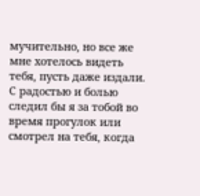мучительно, но все же мне хотелось видеть тебя, пусть даже издали. С радостью и болью следил бы я за тобой во время прогулок или смотрел на тебя, когда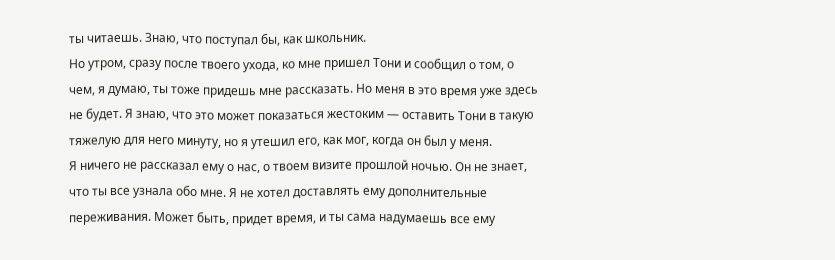ты читаешь. Знаю, что поступал бы, как школьник.
Но утром, сразу после твоего ухода, ко мне пришел Тони и сообщил о том, о чем, я думаю, ты тоже придешь мне рассказать. Но меня в это время уже здесь не будет. Я знаю, что это может показаться жестоким — оставить Тони в такую тяжелую для него минуту, но я утешил его, как мог, когда он был у меня.
Я ничего не рассказал ему о нас, о твоем визите прошлой ночью. Он не знает, что ты все узнала обо мне. Я не хотел доставлять ему дополнительные переживания. Может быть, придет время, и ты сама надумаешь все ему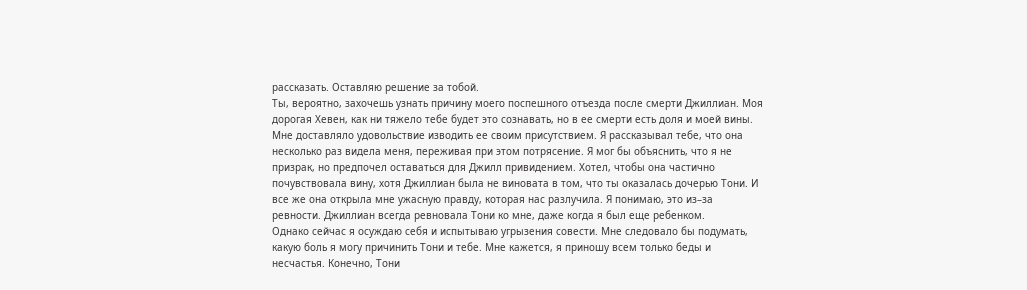рассказать. Оставляю решение за тобой.
Ты, вероятно, захочешь узнать причину моего поспешного отъезда после смерти Джиллиан. Моя дорогая Хевен, как ни тяжело тебе будет это сознавать, но в ее смерти есть доля и моей вины. Мне доставляло удовольствие изводить ее своим присутствием. Я рассказывал тебе, что она несколько раз видела меня, переживая при этом потрясение. Я мог бы объяснить, что я не призрак, но предпочел оставаться для Джилл привидением. Хотел, чтобы она частично почувствовала вину, хотя Джиллиан была не виновата в том, что ты оказалась дочерью Тони. И все же она открыла мне ужасную правду, которая нас разлучила. Я понимаю, это из–за ревности. Джиллиан всегда ревновала Тони ко мне, даже когда я был еще ребенком.
Однако сейчас я осуждаю себя и испытываю угрызения совести. Мне следовало бы подумать, какую боль я могу причинить Тони и тебе. Мне кажется, я приношу всем только беды и несчастья. Конечно, Тони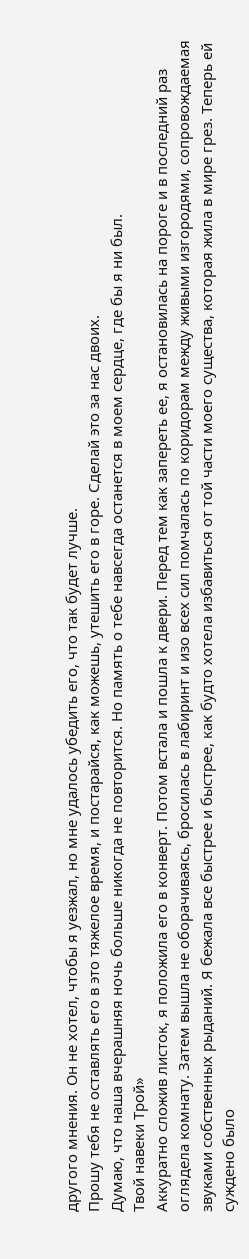другого мнения. Он не хотел, чтобы я уезжал, но мне удалось убедить его, что так будет лучше.
Прошу тебя не оставлять его в это тяжелое время, и постарайся, как можешь, утешить его в горе. Сделай это за нас двоих.
Думаю, что наша вчерашняя ночь больше никогда не повторится. Но память о тебе навсегда останется в моем сердце, где бы я ни был.
Твой навеки Трой»
Аккуратно сложив листок, я положила его в конверт. Потом встала и пошла к двери. Перед тем как запереть ее, я остановилась на пороге и в последний раз оглядела комнату. Затем вышла не оборачиваясь, бросилась в лабиринт и изо всех сил помчалась по коридорам между живыми изгородями, сопровождаемая звуками собственных рыданий. Я бежала все быстрее и быстрее, как будто хотела избавиться от той части моего существа, которая жила в мире грез. Теперь ей суждено было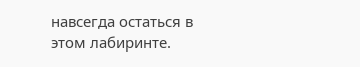навсегда остаться в этом лабиринте.